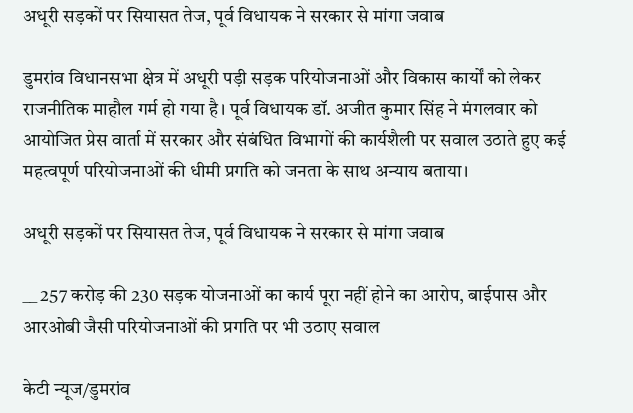अधूरी सड़कों पर सियासत तेज, पूर्व विधायक ने सरकार से मांगा जवाब

डुमरांव विधानसभा क्षेत्र में अधूरी पड़ी सड़क परियोजनाओं और विकास कार्यों को लेकर राजनीतिक माहौल गर्म हो गया है। पूर्व विधायक डॉ. अजीत कुमार सिंह ने मंगलवार को आयोजित प्रेस वार्ता में सरकार और संबंधित विभागों की कार्यशैली पर सवाल उठाते हुए कई महत्वपूर्ण परियोजनाओं की धीमी प्रगति को जनता के साथ अन्याय बताया।

अधूरी सड़कों पर सियासत तेज, पूर्व विधायक ने सरकार से मांगा जवाब

__ 257 करोड़ की 230 सड़क योजनाओं का कार्य पूरा नहीं होने का आरोप, बाईपास और आरओबी जैसी परियोजनाओं की प्रगति पर भी उठाए सवाल

केटी न्यूज/डुमरांव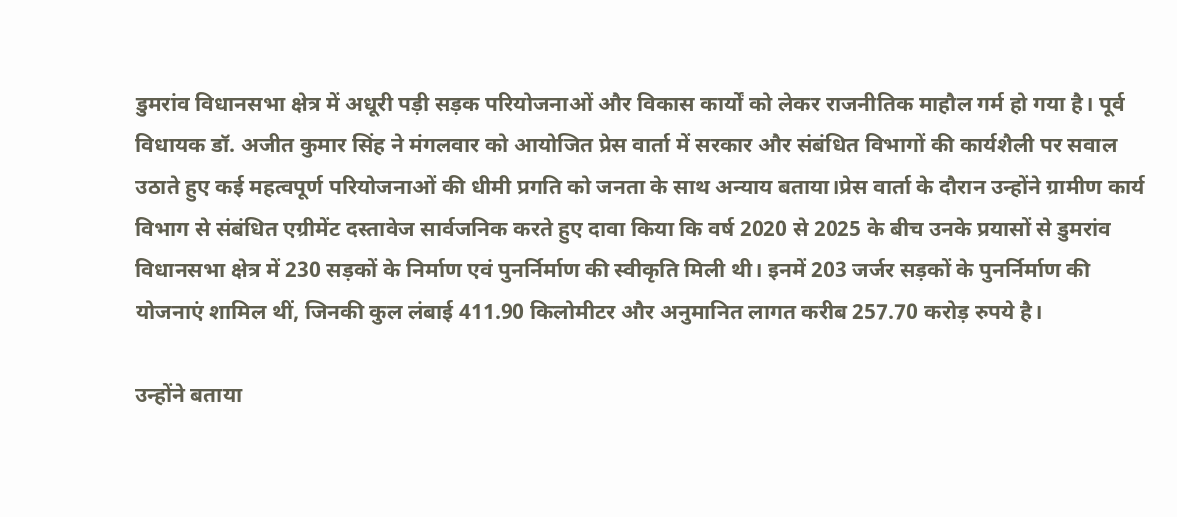डुमरांव विधानसभा क्षेत्र में अधूरी पड़ी सड़क परियोजनाओं और विकास कार्यों को लेकर राजनीतिक माहौल गर्म हो गया है। पूर्व विधायक डॉ. अजीत कुमार सिंह ने मंगलवार को आयोजित प्रेस वार्ता में सरकार और संबंधित विभागों की कार्यशैली पर सवाल उठाते हुए कई महत्वपूर्ण परियोजनाओं की धीमी प्रगति को जनता के साथ अन्याय बताया।प्रेस वार्ता के दौरान उन्होंने ग्रामीण कार्य विभाग से संबंधित एग्रीमेंट दस्तावेज सार्वजनिक करते हुए दावा किया कि वर्ष 2020 से 2025 के बीच उनके प्रयासों से डुमरांव विधानसभा क्षेत्र में 230 सड़कों के निर्माण एवं पुनर्निर्माण की स्वीकृति मिली थी। इनमें 203 जर्जर सड़कों के पुनर्निर्माण की योजनाएं शामिल थीं, जिनकी कुल लंबाई 411.90 किलोमीटर और अनुमानित लागत करीब 257.70 करोड़ रुपये है।

उन्होंने बताया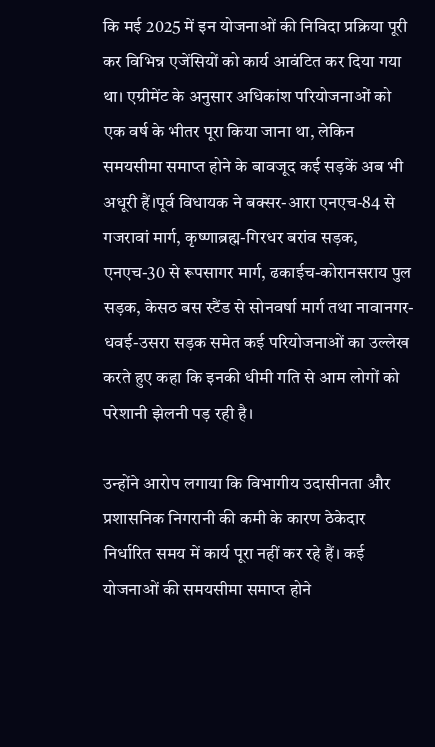कि मई 2025 में इन योजनाओं की निविदा प्रक्रिया पूरी कर विभिन्न एजेंसियों को कार्य आवंटित कर दिया गया था। एग्रीमेंट के अनुसार अधिकांश परियोजनाओं को एक वर्ष के भीतर पूरा किया जाना था, लेकिन समयसीमा समाप्त होने के बावजूद कई सड़कें अब भी अधूरी हैं।पूर्व विधायक ने बक्सर-आरा एनएच-84 से गजरावां मार्ग, कृष्णाब्रह्म-गिरधर बरांव सड़क, एनएच-30 से रूपसागर मार्ग, ढकाईच-कोरानसराय पुल सड़क, केसठ बस स्टैंड से सोनवर्षा मार्ग तथा नावानगर-धवई-उसरा सड़क समेत कई परियोजनाओं का उल्लेख करते हुए कहा कि इनकी धीमी गति से आम लोगों को परेशानी झेलनी पड़ रही है।

उन्होंने आरोप लगाया कि विभागीय उदासीनता और प्रशासनिक निगरानी की कमी के कारण ठेकेदार निर्धारित समय में कार्य पूरा नहीं कर रहे हैं। कई योजनाओं की समयसीमा समाप्त होने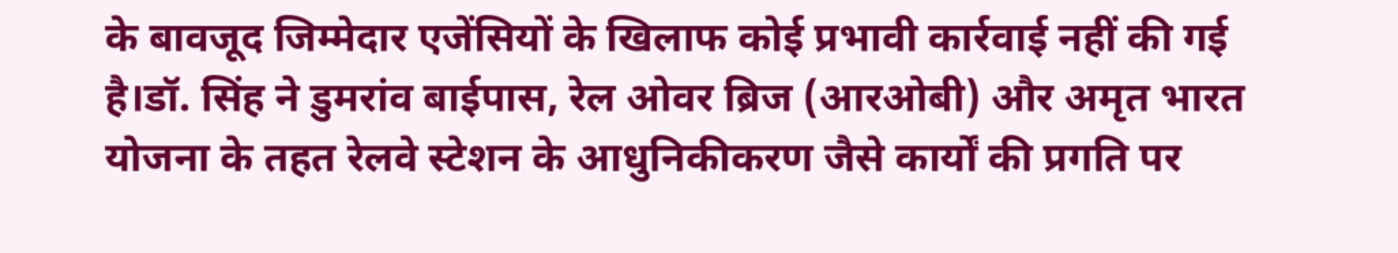के बावजूद जिम्मेदार एजेंसियों के खिलाफ कोई प्रभावी कार्रवाई नहीं की गई है।डॉ. सिंह ने डुमरांव बाईपास, रेल ओवर ब्रिज (आरओबी) और अमृत भारत योजना के तहत रेलवे स्टेशन के आधुनिकीकरण जैसे कार्यों की प्रगति पर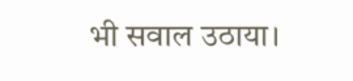भी सवाल उठाया।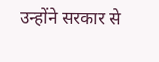उन्होंने सरकार से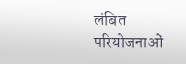लंबित परियोजनाओं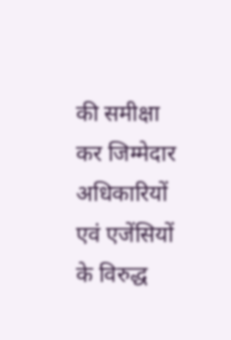की समीक्षा कर जिम्मेदार अधिकारियों एवं एजेंसियों के विरुद्ध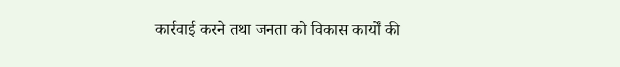कार्रवाई करने तथा जनता को विकास कार्यों की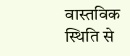वास्तविक स्थिति से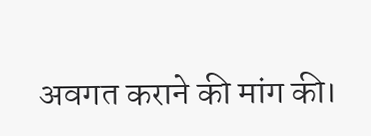अवगत कराने की मांग की।